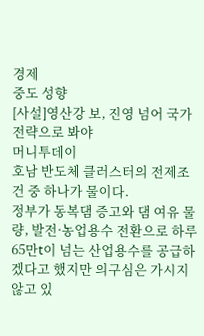경제
중도 성향
[사설]영산강 보, 진영 넘어 국가전략으로 봐야
머니투데이
호남 반도체 클러스터의 전제조건 중 하나가 물이다.
정부가 동복댐 증고와 댐 여유 물량, 발전·농업용수 전환으로 하루 65만t이 넘는 산업용수를 공급하겠다고 했지만 의구심은 가시지 않고 있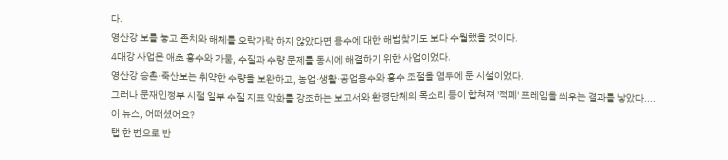다.
영산강 보를 놓고 존치와 해체를 오락가락 하지 않았다면 용수에 대한 해법찾기도 보다 수월했을 것이다.
4대강 사업은 애초 홍수와 가뭄, 수질과 수량 문제를 동시에 해결하기 위한 사업이었다.
영산강 승촌·죽산보는 취약한 수량을 보완하고, 농업·생활·공업용수와 홍수 조절을 염두에 둔 시설이었다.
그러나 문재인정부 시절 일부 수질 지표 악화를 강조하는 보고서와 환경단체의 목소리 등이 합쳐져 '적폐' 프레임을 씌우는 결과를 낳았다....
이 뉴스, 어떠셨어요?
탭 한 번으로 반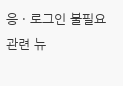응 · 로그인 불필요
관련 뉴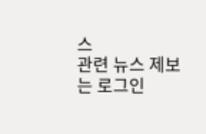스
관련 뉴스 제보는 로그인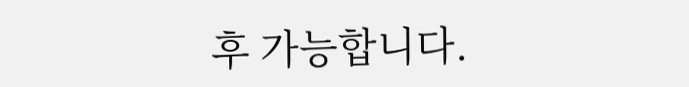후 가능합니다.